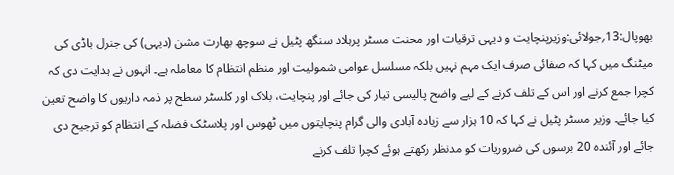بھوپال:13؍جولائی:وزیرپنچایت و دیہی ترقیات اور محنت مسٹر پرہلاد سنگھ پٹیل نے سوچھ بھارت مشن (دیہی) کی جنرل باڈی کی میٹنگ میں کہا کہ صفائی صرف ایک مہم نہیں بلکہ مسلسل عوامی شمولیت اور منظم انتظام کا معاملہ ہے۔ انہوں نے ہدایت دی کہ کچرا جمع کرنے اور اس کے تلف کرنے کے لیے واضح پالیسی تیار کی جائے اور پنچایت، بلاک اور کلسٹر سطح پر ذمہ داریوں کا واضح تعین کیا جائے۔ وزیر مسٹر پٹیل نے کہا کہ 10 ہزار سے زیادہ آبادی والی گرام پنچایتوں میں ٹھوس اور پلاسٹک فضلہ کے انتظام کو ترجیح دی جائے اور آئندہ 20 برسوں کی ضروریات کو مدنظر رکھتے ہوئے کچرا تلف کرنے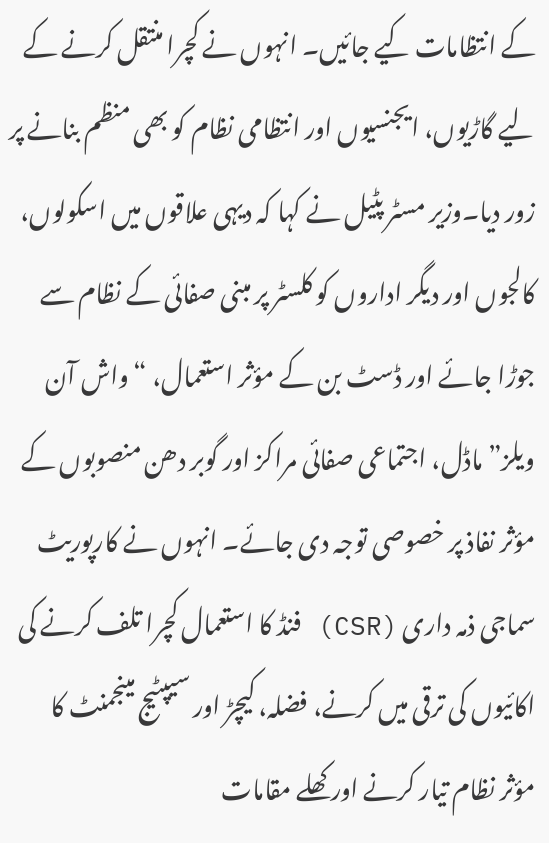کے انتظامات کیے جائیں۔ انہوں نے کچرا منتقل کرنے کے لیے گاڑیوں، ایجنسیوں اور انتظامی نظام کو بھی منظم بنانے پر زور دیا۔وزیر مسٹر پٹیل نے کہا کہ دیہی علاقوں میں اسکولوں، کالجوں اور دیگر اداروں کو کلسٹر پر مبنی صفائی کے نظام سے جوڑا جائے اور ڈسٹ بن کے مؤثر استعمال، “واش آن ویلز” ماڈل، اجتماعی صفائی مراکز اور گوبر دھن منصوبوں کے مؤثر نفاذ پر خصوصی توجہ دی جائے۔ انہوں نے کارپوریٹ سماجی ذمہ داری (CSR) فنڈ کا استعمال کچرا تلف کرنے کی اکائیوں کی ترقی میں کرنے، فضلہ، کیچڑ اور سیپٹیج مینجمنٹ کا مؤثر نظام تیار کرنے اور کھلے مقامات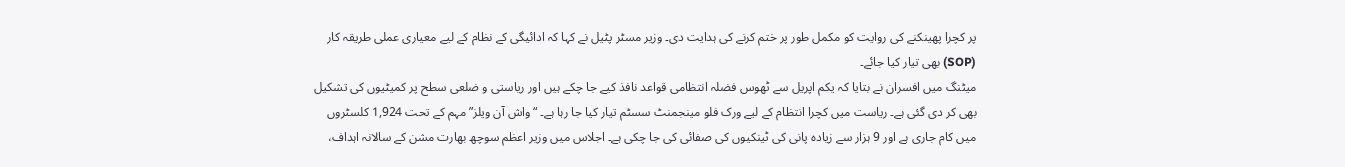پر کچرا پھینکنے کی روایت کو مکمل طور پر ختم کرنے کی ہدایت دی۔ وزیر مسٹر پٹیل نے کہا کہ ادائیگی کے نظام کے لیے معیاری عملی طریقہ کار (SOP) بھی تیار کیا جائے۔
میٹنگ میں افسران نے بتایا کہ یکم اپریل سے ٹھوس فضلہ انتظامی قواعد نافذ کیے جا چکے ہیں اور ریاستی و ضلعی سطح پر کمیٹیوں کی تشکیل بھی کر دی گئی ہے۔ ریاست میں کچرا انتظام کے لیے ورک فلو مینجمنٹ سسٹم تیار کیا جا رہا ہے۔ “واش آن ویلز” مہم کے تحت 1,924 کلسٹروں میں کام جاری ہے اور 9 ہزار سے زیادہ پانی کی ٹینکیوں کی صفائی کی جا چکی ہے۔ اجلاس میں وزیر اعظم سوچھ بھارت مشن کے سالانہ اہداف،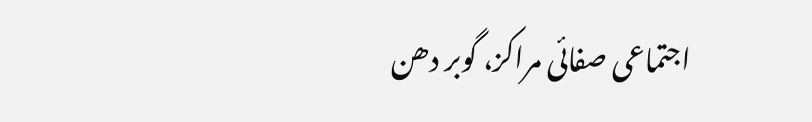اجتماعی صفائی مراکز، گوبر دھن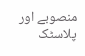منصوبے اور پلاسٹک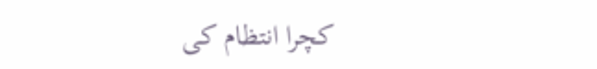کچرا انتظام کی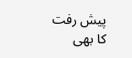پیش رفت کا بھی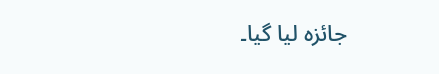جائزہ لیا گیا۔